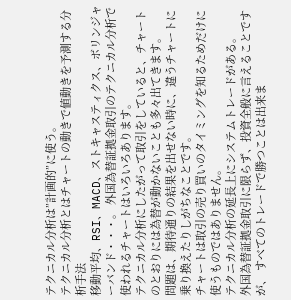テクニカル分析は”計画的”に使う。
テクニカル分析とはチャートの動きで値動きを予測する分析手法
移動平均、RSI、MACD、ストキャスティクス、ボリンジャーバンド・・・。 外国為替証拠金取引のテクニカル分析で使われるチャートはいろいろあります。
テクニカル分析にしたがって取引をしていると、チャートのとおりには為替が動かないことも多々出てきます。
問題は、期待通りの結果を出せない時に、違うチャートに乗り換えたりしがちなことです。
チャートは取引の売り買いのタイミングを知るためだけに使うものではありません。
テクニカル分析の延長上にシステムトレードがある。
外国為替証拠金取引に限らず、投資全般に言えることですが、 すべてのトレードで勝つことは出来ま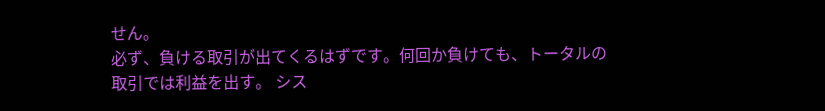せん。
必ず、負ける取引が出てくるはずです。何回か負けても、トータルの取引では利益を出す。 シス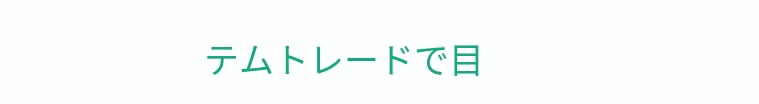テムトレードで目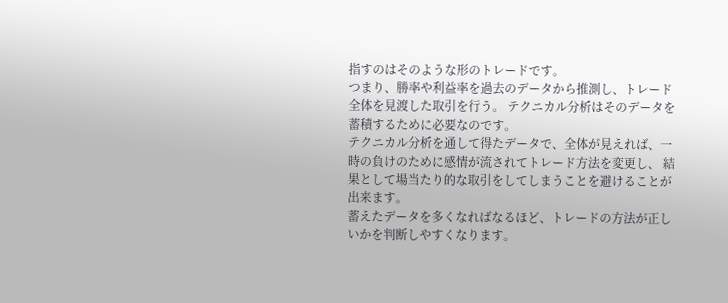指すのはそのような形のトレードです。
つまり、勝率や利益率を過去のデータから推測し、トレード全体を見渡した取引を行う。 テクニカル分析はそのデータを蓄積するために必要なのです。
テクニカル分析を通して得たデータで、全体が見えれば、一時の負けのために感情が流されてトレード方法を変更し、 結果として場当たり的な取引をしてしまうことを避けることが出来ます。
蓄えたデータを多くなればなるほど、トレードの方法が正しいかを判断しやすくなります。